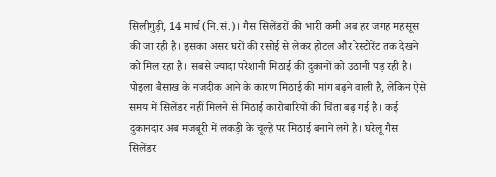सिलीगुड़ी, 14 मार्च (नि.सं.)। गैस सिलेंडरों की भारी कमी अब हर जगह महसूस की जा रही है। इसका असर घरों की रसोई से लेकर होटल और रेस्टोरेंट तक देखने को मिल रहा है। सबसे ज्यादा परेशानी मिठाई की दुकानों को उठानी पड़ रही है।
पोइला बैसाख के नजदीक आने के कारण मिठाई की मांग बढ़ने वाली है, लेकिन ऐसे समय में सिलेंडर नहीं मिलने से मिठाई कारोबारियों की चिंता बढ़ गई है। कई दुकानदार अब मजबूरी में लकड़ी के चूल्हे पर मिठाई बनाने लगे है। घरेलू गैस सिलेंडर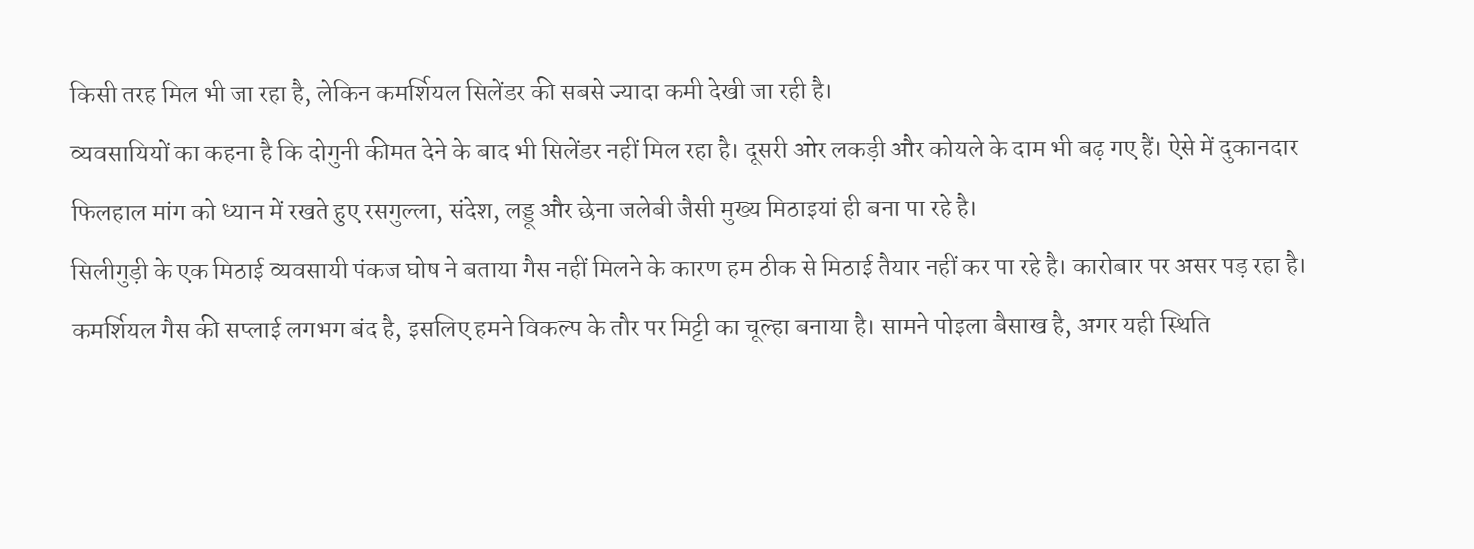किसी तरह मिल भी जा रहा है, लेकिन कमर्शियल सिलेंडर की सबसे ज्यादा कमी देखी जा रही है।
व्यवसायियों का कहना है कि दोगुनी कीमत देने के बाद भी सिलेंडर नहीं मिल रहा है। दूसरी ओर लकड़ी और कोयले के दाम भी बढ़ गए हैं। ऐसे में दुकानदार फिलहाल मांग को ध्यान में रखते हुए रसगुल्ला, संदेश, लड्डू और छेना जलेबी जैसी मुख्य मिठाइयां ही बना पा रहे है।
सिलीगुड़ी के एक मिठाई व्यवसायी पंकज घोष ने बताया गैस नहीं मिलने के कारण हम ठीक से मिठाई तैयार नहीं कर पा रहे है। कारोबार पर असर पड़ रहा है। कमर्शियल गैस की सप्लाई लगभग बंद है, इसलिए हमने विकल्प के तौर पर मिट्टी का चूल्हा बनाया है। सामने पोइला बैसाख है, अगर यही स्थिति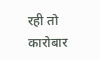रही तो कारोबार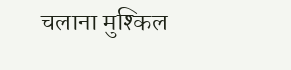चलाना मुश्किल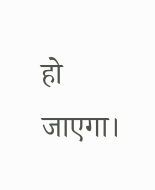हो जाएगा।